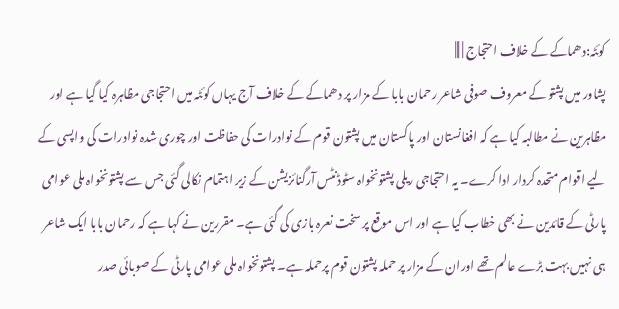کوئٹہ:دھماکے کے خلاف احتجاج | |||
پشاور میں پشتو کے معروف صوفی شاعر رحمان بابا کے مزار پر دھماکے کے خلاف آج یہاں کوئٹہ میں احتجاجی مظاہرہ کیا گیا ہے اور مظاہرین نے مطالبہ کیا ہے کہ افغانستان اور پاکستان میں پشتون قوم کے نوادرات کی حفاظت اور چوری شدہ نوادرات کی واپسی کے لیے اقوام متحدہ کردار ادا کرے۔ یہ احتجاجی ریلی پشتونخواہ سٹوڈنٹس آرگنائزیشن کے زیر اہتمام نکالی گئی جس سے پشتونخواہ ملی عوامی پارٹی کے قائدین نے بھی خطاب کیا ہے اور اس موقع پر سخت نعرہ بازی کی گئی ہے۔ مقررین نے کہا ہے کہ رحمان بابا ایک شاعر ہی نہیں بہت بڑے عالم تھے اوران کے مزار پر حملہ پشتون قوم پرحملہ ہے۔ پشتونخواہ ملی عوامی پارٹی کے صوبائی صدر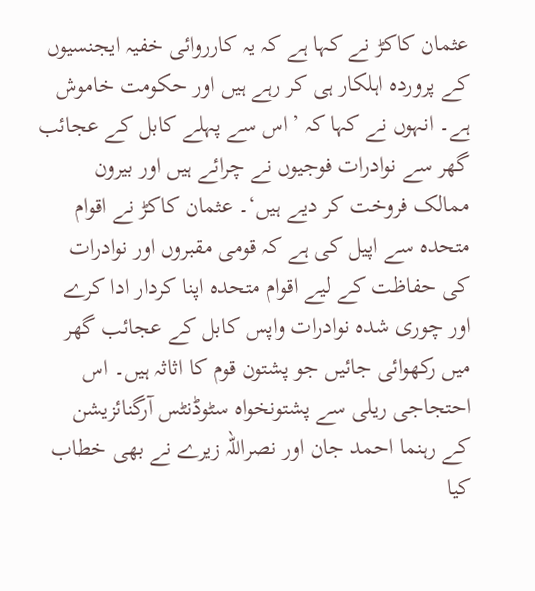عثمان کاکڑ نے کہا ہے کہ یہ کارروائی خفیہ ایجنسیوں کے پروردہ اہلکار ہی کر رہے ہیں اور حکومت خاموش ہے۔ انہوں نے کہا کہ ’اس سے پہلے کابل کے عجائب گھر سے نوادرات فوجیوں نے چرائے ہیں اور بیرون ممالک فروخت کر دیے ہیں‘۔ عثمان کاکڑ نے اقوام متحدہ سے اپیل کی ہے کہ قومی مقبروں اور نوادرات کی حفاظت کے لیے اقوام متحدہ اپنا کردار ادا کرے اور چوری شدہ نوادرات واپس کابل کے عجائب گھر میں رکھوائی جائیں جو پشتون قوم کا اثاثہ ہیں۔ اس احتجاجی ریلی سے پشتونخواہ سٹوڈنٹس آرگنائزیشن کے رہنما احمد جان اور نصراللہ زیرے نے بھی خطاب کیا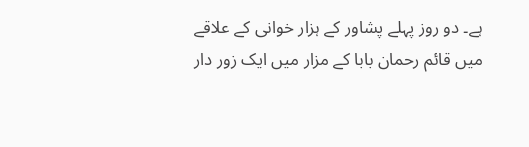ہے۔ دو روز پہلے پشاور کے ہزار خوانی کے علاقے میں قائم رحمان بابا کے مزار میں ایک زور دار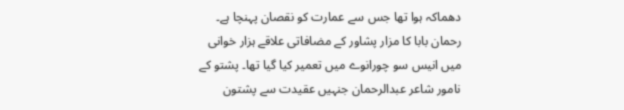دھماکہ ہوا تھا جس سے عمارت کو نقصان پہنچا ہے۔ رحمان بابا کا مزار پشاور کے مضافاتی علاقے ہزار خوانی میں انیس سو چورانوے میں تعمیر کیا گیا تھا۔ پشتو کے نامور شاعر عبدالرحمان جنہیں عقیدت سے پشتون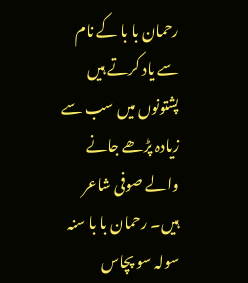رحمان با با کے نام سے یاد کرتے ہیں پشتونوں میں سب سے زیادہ پڑھے جانے والے صوفی شاعر ہیں۔ رحمان با با سنہ سولہ سو پچاس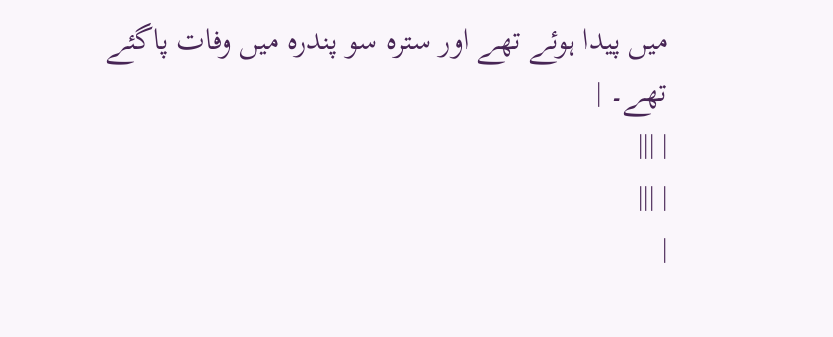میں پیدا ہوئے تھے اور سترہ سو پندرہ میں وفات پاگئے تھے۔ |
| |||
| |||
|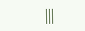|||